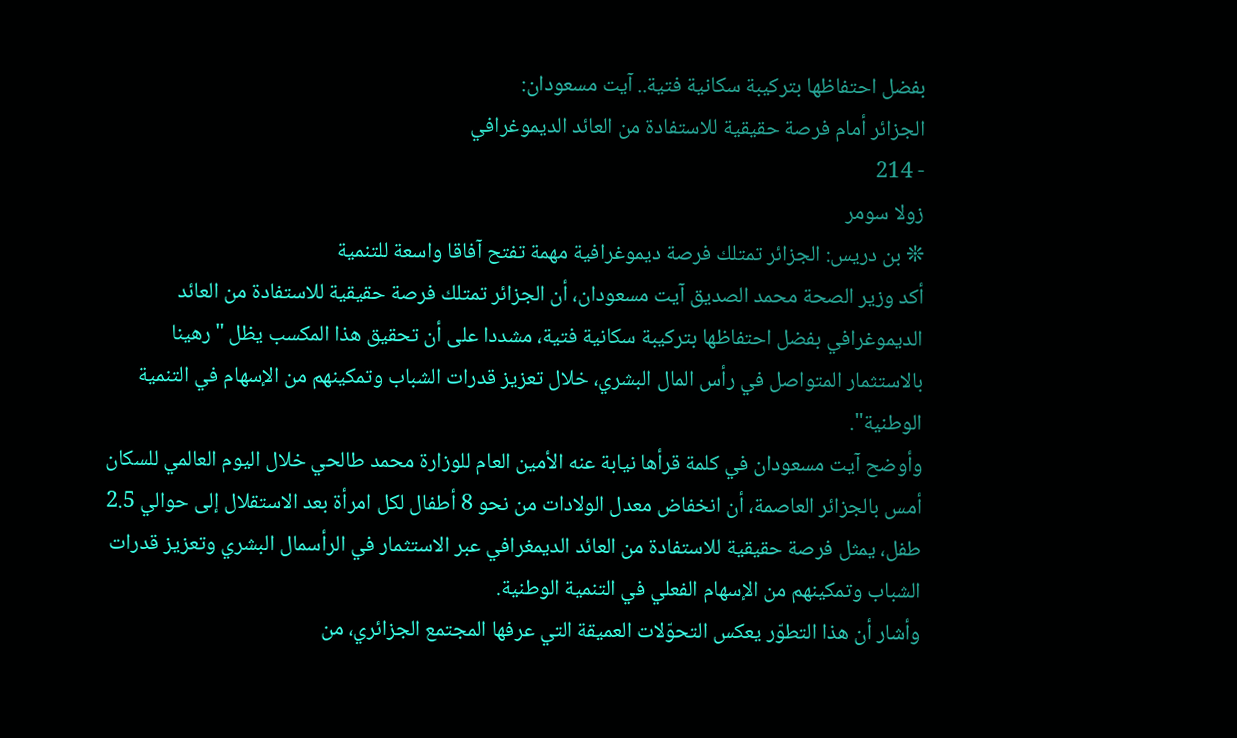بفضل احتفاظها بتركيبة سكانية فتية.. آيت مسعودان:
الجزائر أمام فرصة حقيقية للاستفادة من العائد الديموغرافي
- 214
زولا سومر
❊ بن دريس: الجزائر تمتلك فرصة ديموغرافية مهمة تفتح آفاقا واسعة للتنمية
أكد وزير الصحة محمد الصديق آيت مسعودان، أن الجزائر تمتلك فرصة حقيقية للاستفادة من العائد الديموغرافي بفضل احتفاظها بتركيبة سكانية فتية، مشددا على أن تحقيق هذا المكسب يظل "رهينا بالاستثمار المتواصل في رأس المال البشري، خلال تعزيز قدرات الشباب وتمكينهم من الإسهام في التنمية الوطنية".
وأوضح آيت مسعودان في كلمة قرأها نيابة عنه الأمين العام للوزارة محمد طالحي خلال اليوم العالمي للسكان أمس بالجزائر العاصمة، أن انخفاض معدل الولادات من نحو 8 أطفال لكل امرأة بعد الاستقلال إلى حوالي 2.5 طفل، يمثل فرصة حقيقية للاستفادة من العائد الديمغرافي عبر الاستثمار في الرأسمال البشري وتعزيز قدرات الشباب وتمكينهم من الإسهام الفعلي في التنمية الوطنية.
وأشار أن هذا التطوّر يعكس التحوّلات العميقة التي عرفها المجتمع الجزائري، من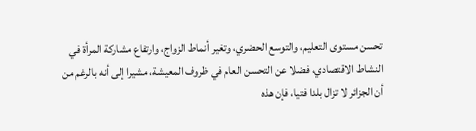تحسن مستوى التعليم، والتوسع الحضري، وتغير أنماط الزواج، وارتفاع مشاركة المرأة في النشاط الاقتصادي، فضلا عن التحسن العام في ظروف المعيشة، مشيرا إلى أنه بالرغم من أن الجزائر لا تزال بلدا فتيا، فإن هذه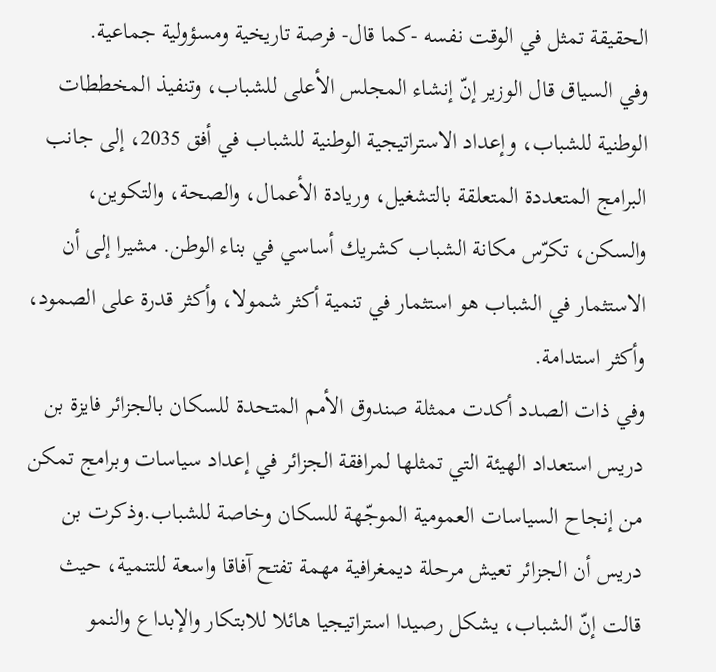الحقيقة تمثل في الوقت نفسه -كما قال- فرصة تاريخية ومسؤولية جماعية.
وفي السياق قال الوزير إنّ إنشاء المجلس الأعلى للشباب، وتنفيذ المخططات الوطنية للشباب، وإعداد الاستراتيجية الوطنية للشباب في أفق 2035، إلى جانب البرامج المتعددة المتعلقة بالتشغيل، وريادة الأعمال، والصحة، والتكوين، والسكن، تكرّس مكانة الشباب كشريك أساسي في بناء الوطن. مشيرا إلى أن الاستثمار في الشباب هو استثمار في تنمية أكثر شمولا، وأكثر قدرة على الصمود، وأكثر استدامة.
وفي ذات الصدد أكدت ممثلة صندوق الأمم المتحدة للسكان بالجزائر فايزة بن دريس استعداد الهيئة التي تمثلها لمرافقة الجزائر في إعداد سياسات وبرامج تمكن من إنجاح السياسات العمومية الموجّهة للسكان وخاصة للشباب.وذكرت بن دريس أن الجزائر تعيش مرحلة ديمغرافية مهمة تفتح آفاقا واسعة للتنمية، حيث قالت إنّ الشباب، يشكل رصيدا استراتيجيا هائلا للابتكار والإبداع والنمو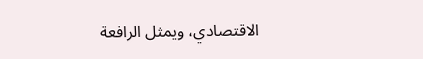الاقتصادي، ويمثل الرافعة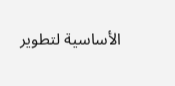الأساسية لتطوير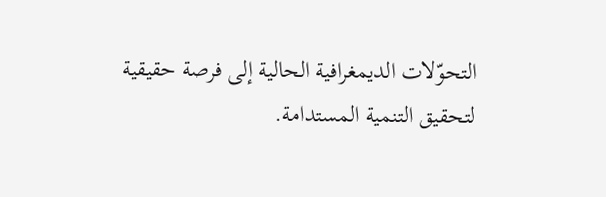التحوّلات الديمغرافية الحالية إلى فرصة حقيقية لتحقيق التنمية المستدامة.